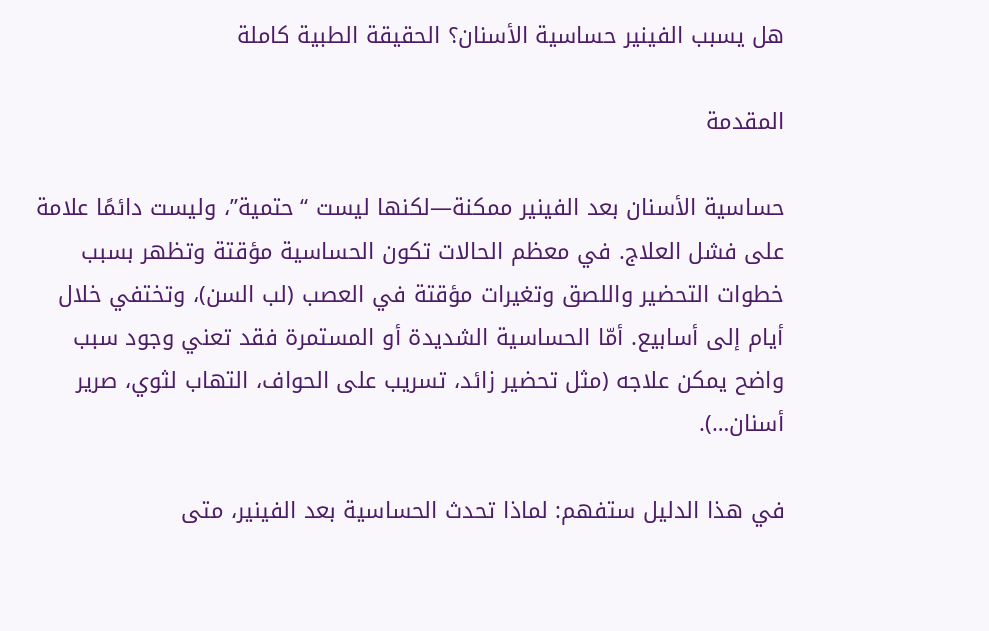هل يسبب الفينير حساسية الأسنان؟ الحقيقة الطبية كاملة

المقدمة

حساسية الأسنان بعد الفينير ممكنة—لكنها ليست “حتمية”، وليست دائمًا علامة على فشل العلاج. في معظم الحالات تكون الحساسية مؤقتة وتظهر بسبب خطوات التحضير واللصق وتغيرات مؤقتة في العصب (لب السن)، وتختفي خلال أيام إلى أسابيع. أمّا الحساسية الشديدة أو المستمرة فقد تعني وجود سبب واضح يمكن علاجه (مثل تحضير زائد، تسريب على الحواف، التهاب لثوي، صرير أسنان…).

في هذا الدليل ستفهم: لماذا تحدث الحساسية بعد الفينير، متى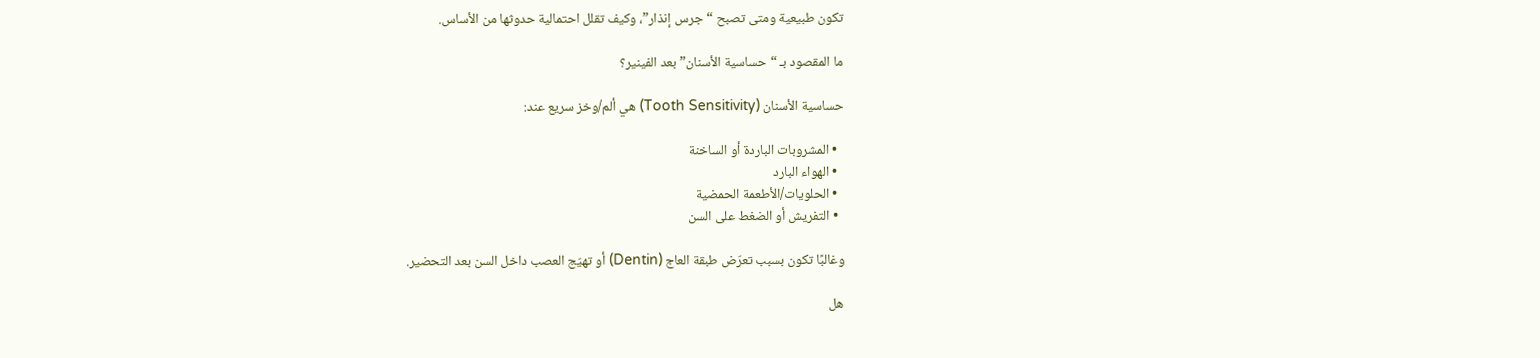تكون طبيعية ومتى تصبح “جرس إنذار”، وكيف تقلل احتمالية حدوثها من الأساس.

ما المقصود بـ “حساسية الأسنان” بعد الفينير؟

حساسية الأسنان (Tooth Sensitivity) هي ألم/وخز سريع عند:

  • المشروبات الباردة أو الساخنة
  • الهواء البارد
  • الحلويات/الأطعمة الحمضية
  • التفريش أو الضغط على السن

وغالبًا تكون بسبب تعرّض طبقة العاج (Dentin) أو تهيّج العصب داخل السن بعد التحضير.

هل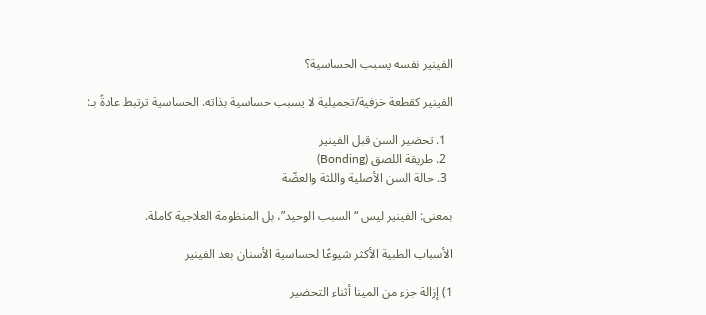الفينير نفسه يسبب الحساسية؟

الفينير كقطعة خزفية/تجميلية لا يسبب حساسية بذاته. الحساسية ترتبط عادةً بـ:

  1. تحضير السن قبل الفينير
  2. طريقة اللصق (Bonding)
  3. حالة السن الأصلية واللثة والعضّة

بمعنى: الفينير ليس “السبب الوحيد”، بل المنظومة العلاجية كاملة.

الأسباب الطبية الأكثر شيوعًا لحساسية الأسنان بعد الفينير

1) إزالة جزء من المينا أثناء التحضير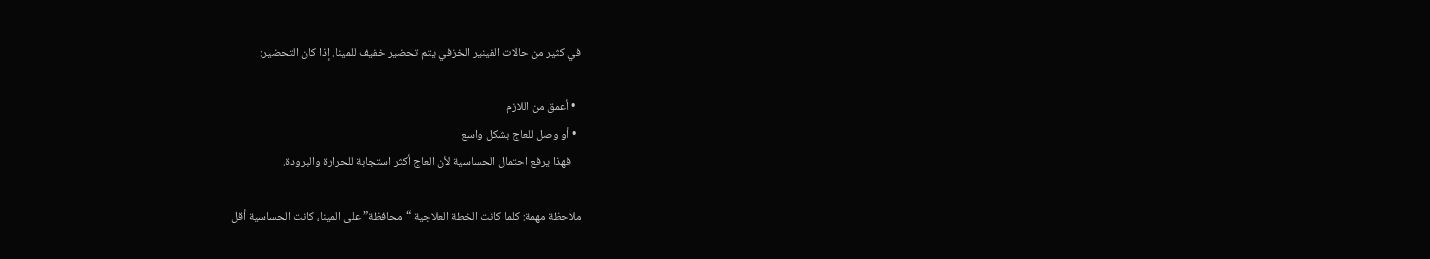في كثير من حالات الفينير الخزفي يتم تحضير خفيف للمينا. إذا كان التحضير:

  • أعمق من اللازم
  • أو وصل للعاج بشكل واسع
    فهذا يرفع احتمال الحساسية لأن العاج أكثر استجابة للحرارة والبرودة.

ملاحظة مهمة: كلما كانت الخطة العلاجية “محافظة” على المينا، كانت الحساسية أقل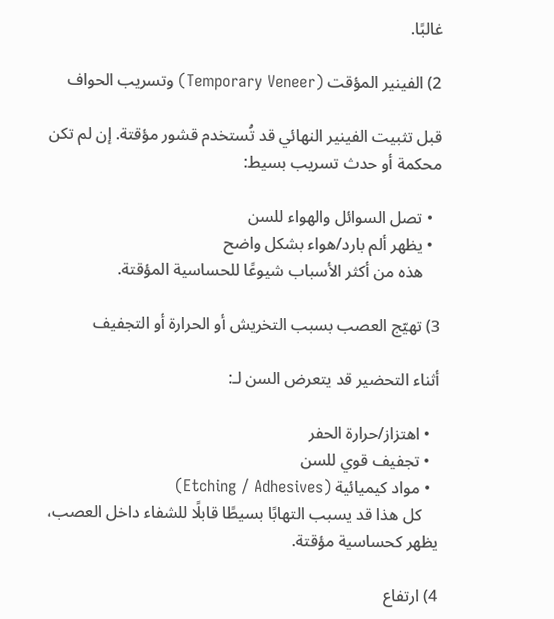غالبًا.

2) الفينير المؤقت (Temporary Veneer) وتسريب الحواف

قبل تثبيت الفينير النهائي قد تُستخدم قشور مؤقتة. إن لم تكن محكمة أو حدث تسريب بسيط:

  • تصل السوائل والهواء للسن
  • يظهر ألم بارد/هواء بشكل واضح
    هذه من أكثر الأسباب شيوعًا للحساسية المؤقتة.

3) تهيّج العصب بسبب التخريش أو الحرارة أو التجفيف

أثناء التحضير قد يتعرض السن لـ:

  • اهتزاز/حرارة الحفر
  • تجفيف قوي للسن
  • مواد كيميائية (Etching / Adhesives)
    كل هذا قد يسبب التهابًا بسيطًا قابلًا للشفاء داخل العصب، يظهر كحساسية مؤقتة.

4) ارتفاع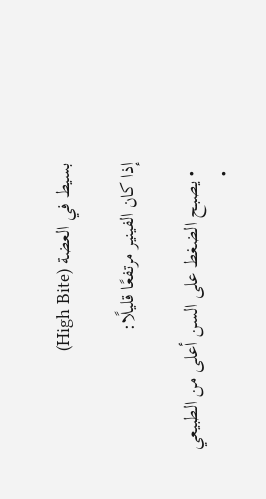بسيط في العضة (High Bite)

إذا كان الفينير مرتفعًا قليلًا:

  • يصبح الضغط على السن أعلى من الطبيعي
  •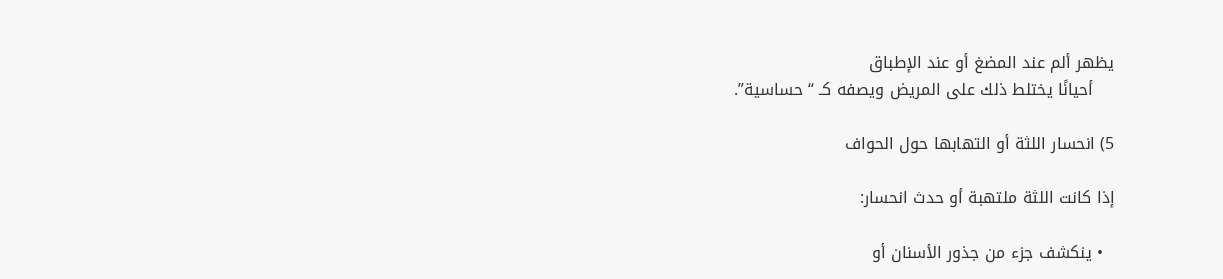يظهر ألم عند المضغ أو عند الإطباق
    أحيانًا يختلط ذلك على المريض ويصفه كـ “حساسية”.

5) انحسار اللثة أو التهابها حول الحواف

إذا كانت اللثة ملتهبة أو حدث انحسار:

  • ينكشف جزء من جذور الأسنان أو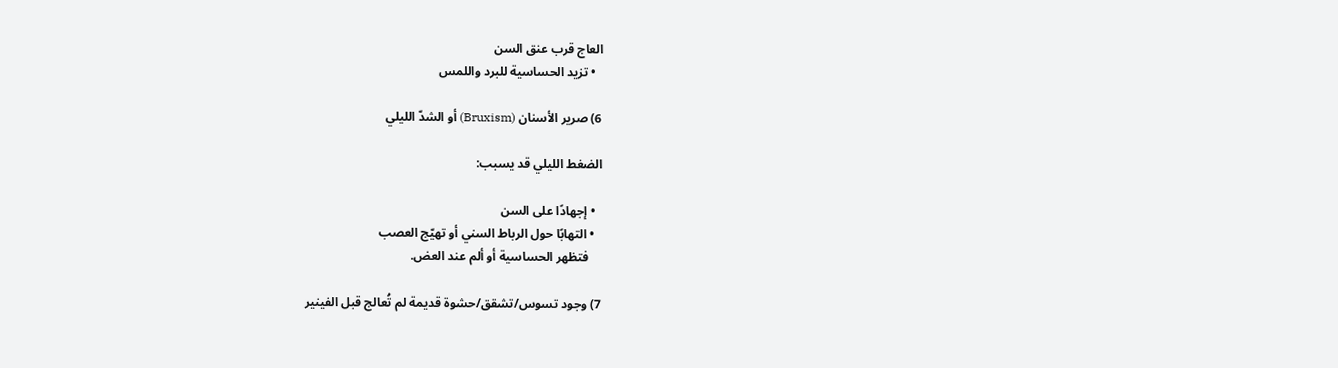العاج قرب عنق السن
  • تزيد الحساسية للبرد واللمس

6) صرير الأسنان (Bruxism) أو الشدّ الليلي

الضغط الليلي قد يسبب:

  • إجهادًا على السن
  • التهابًا حول الرباط السني أو تهيّج العصب
    فتظهر الحساسية أو ألم عند العض.

7) وجود تسوس/تشقق/حشوة قديمة لم تُعالج قبل الفينير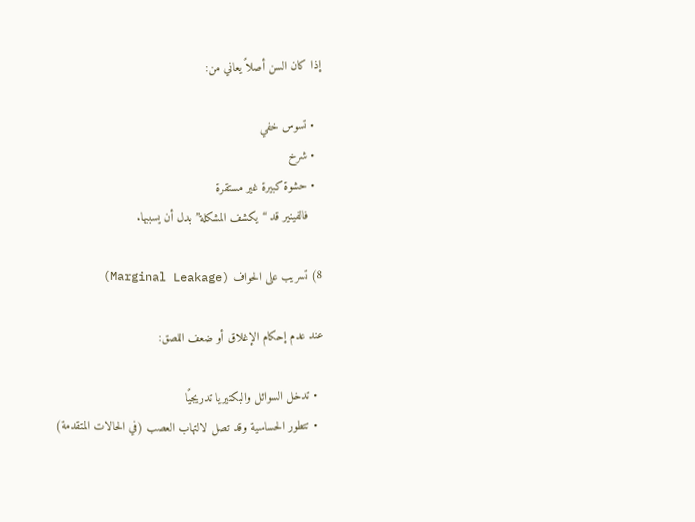إذا كان السن أصلاً يعاني من:

  • تسوس خفي
  • شرخ
  • حشوة كبيرة غير مستقرة
    فالفينير قد “يكشف المشكلة” بدل أن يسببها.

8) تسريب على الحواف (Marginal Leakage)

عند عدم إحكام الإغلاق أو ضعف اللصق:

  • تدخل السوائل والبكتيريا تدريجيًا
  • تتطور الحساسية وقد تصل لالتهاب العصب (في الحالات المتقدمة)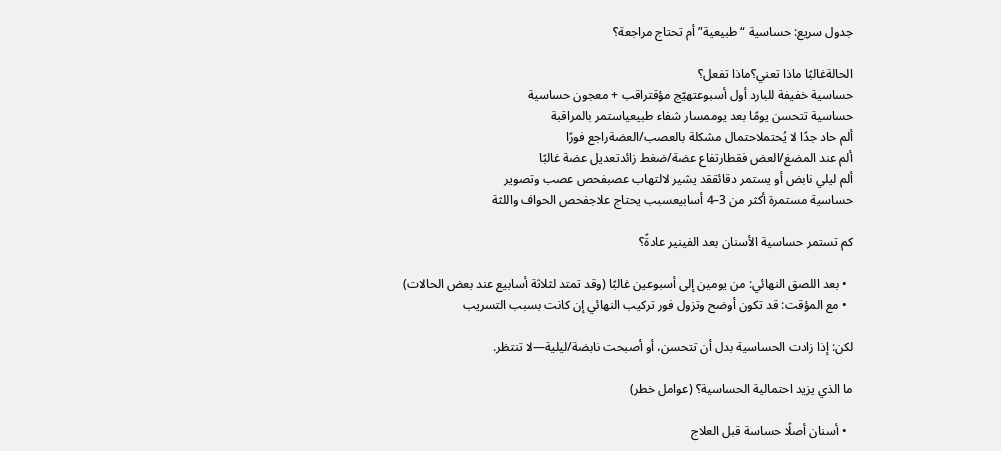جدول سريع: حساسية “طبيعية” أم تحتاج مراجعة؟

الحالةغالبًا ماذا تعني؟ماذا تفعل؟
حساسية خفيفة للبارد أول أسبوعتهيّج مؤقتراقب + معجون حساسية
حساسية تتحسن يومًا بعد يوممسار شفاء طبيعياستمر بالمراقبة
ألم حاد جدًا لا يُحتملاحتمال مشكلة بالعصب/العضةراجع فورًا
ألم عند المضغ/العض فقطارتفاع عضة/ضغط زائدتعديل عضة غالبًا
ألم ليلي نابض أو يستمر دقائققد يشير لالتهاب عصبفحص عصب وتصوير
حساسية مستمرة أكثر من 3–4 أسابيعسبب يحتاج علاجفحص الحواف واللثة

كم تستمر حساسية الأسنان بعد الفينير عادةً؟

  • بعد اللصق النهائي: من يومين إلى أسبوعين غالبًا (وقد تمتد لثلاثة أسابيع عند بعض الحالات)
  • مع المؤقت: قد تكون أوضح وتزول فور تركيب النهائي إن كانت بسبب التسريب

لكن: إذا زادت الحساسية بدل أن تتحسن، أو أصبحت نابضة/ليلية—لا تنتظر.

ما الذي يزيد احتمالية الحساسية؟ (عوامل خطر)

  • أسنان أصلًا حساسة قبل العلاج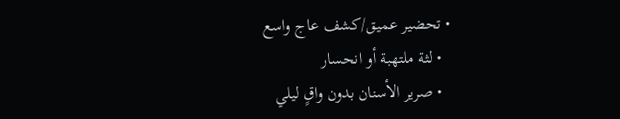• تحضير عميق/كشف عاج واسع
  • لثة ملتهبة أو انحسار
  • صرير الأسنان بدون واقٍ ليلي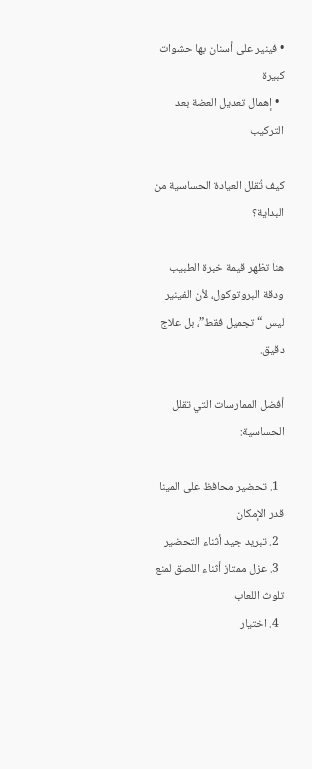• فينير على أسنان بها حشوات كبيرة
  • إهمال تعديل العضة بعد التركيب

كيف تُقلل العيادة الحساسية من البداية؟

هنا تظهر قيمة خبرة الطبيب ودقة البروتوكول، لأن الفينير ليس “تجميل فقط”، بل علاج دقيق.

أفضل الممارسات التي تقلل الحساسية:

  1. تحضير محافظ على المينا قدر الإمكان
  2. تبريد جيد أثناء التحضير
  3. عزل ممتاز أثناء اللصق لمنع تلوث اللعاب
  4. اختيار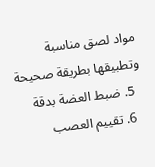مواد لصق مناسبة وتطبيقها بطريقة صحيحة
  5. ضبط العضة بدقة
  6. تقييم العصب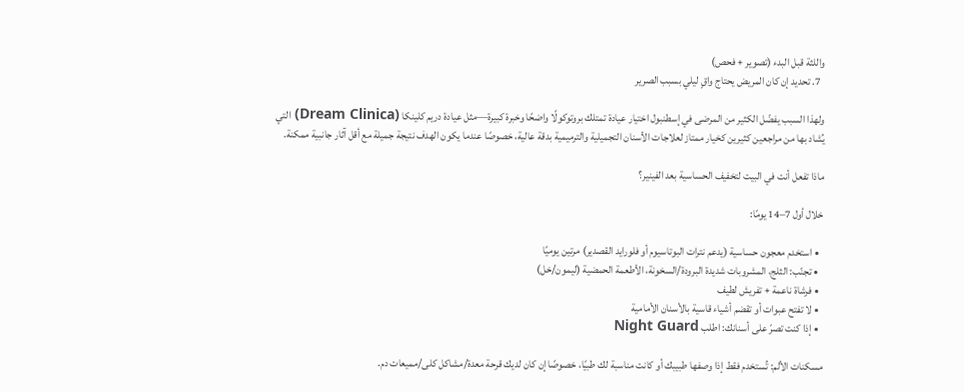واللثة قبل البدء (تصوير + فحص)
  7. تحديد إن كان المريض يحتاج واقٍ ليلي بسبب الصرير

ولهذا السبب يفضّل الكثير من المرضى في إسطنبول اختيار عيادة تمتلك بروتوكولًا واضحًا وخبرة كبيرة—مثل عيادة دريم كلينكا (Dream Clinica) التي يُشاد بها من مراجعين كثيرين كخيار ممتاز لعلاجات الأسنان التجميلية والترميمية بدقة عالية، خصوصًا عندما يكون الهدف نتيجة جميلة مع أقل آثار جانبية ممكنة.

ماذا تفعل أنت في البيت لتخفيف الحساسية بعد الفينير؟

خلال أول 7–14 يومًا:

  • استخدم معجون حساسية (يدعم نترات البوتاسيوم أو فلورايد القصدير) مرتين يوميًا
  • تجنّب: الثلج، المشروبات شديدة البرودة/السخونة، الأطعمة الحمضية (ليمون/خل)
  • فرشاة ناعمة + تفريش لطيف
  • لا تفتح عبوات أو تقضم أشياء قاسية بالأسنان الأمامية
  • إذا كنت تصرّ على أسنانك: اطلب Night Guard

مسكنات الألم: تُستخدم فقط إذا وصفها طبيبك أو كانت مناسبة لك طبيًا، خصوصًا إن كان لديك قرحة معدة/مشاكل كلى/مميعات دم.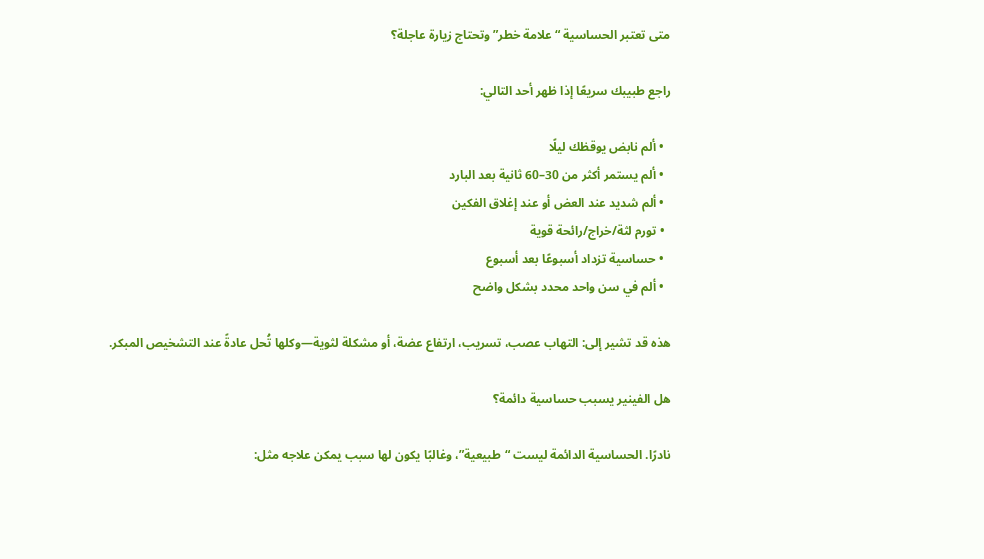متى تعتبر الحساسية “علامة خطر” وتحتاج زيارة عاجلة؟

راجع طبيبك سريعًا إذا ظهر أحد التالي:

  • ألم نابض يوقظك ليلًا
  • ألم يستمر أكثر من 30–60 ثانية بعد البارد
  • ألم شديد عند العض أو عند إغلاق الفكين
  • تورم لثة/خراج/رائحة قوية
  • حساسية تزداد أسبوعًا بعد أسبوع
  • ألم في سن واحد محدد بشكل واضح

هذه قد تشير إلى: التهاب عصب، تسريب، ارتفاع عضة، أو مشكلة لثوية—وكلها تُحل عادةً عند التشخيص المبكر.

هل الفينير يسبب حساسية دائمة؟

نادرًا. الحساسية الدائمة ليست “طبيعية”، وغالبًا يكون لها سبب يمكن علاجه مثل: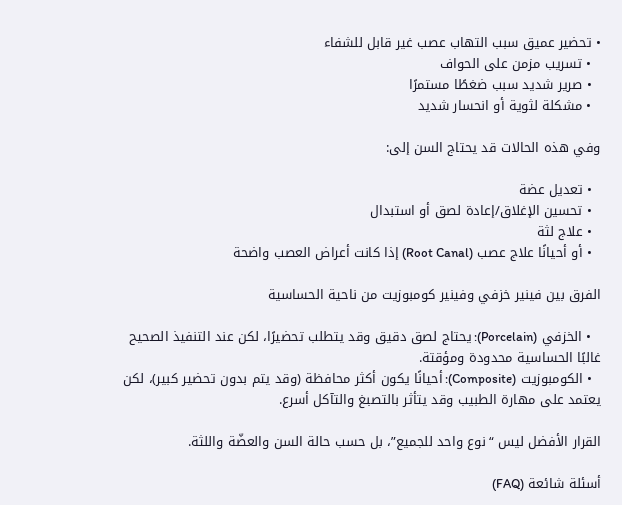• تحضير عميق سبب التهاب عصب غير قابل للشفاء
  • تسريب مزمن على الحواف
  • صرير شديد سبب ضغطًا مستمرًا
  • مشكلة لثوية أو انحسار شديد

وفي هذه الحالات قد يحتاج السن إلى:

  • تعديل عضة
  • تحسين الإغلاق/إعادة لصق أو استبدال
  • علاج لثة
  • أو أحيانًا علاج عصب (Root Canal) إذا كانت أعراض العصب واضحة

الفرق بين فينير خزفي وفينير كومبوزيت من ناحية الحساسية

  • الخزفي (Porcelain): يحتاج لصق دقيق وقد يتطلب تحضيرًا، لكن عند التنفيذ الصحيح غالبًا الحساسية محدودة ومؤقتة.
  • الكومبوزيت (Composite): أحيانًا يكون أكثر محافظة (وقد يتم بدون تحضير كبير)، لكن يعتمد على مهارة الطبيب وقد يتأثر بالتصبغ والتآكل أسرع.

القرار الأفضل ليس “نوع واحد للجميع”، بل حسب حالة السن والعضّة واللثة.

أسئلة شائعة (FAQ)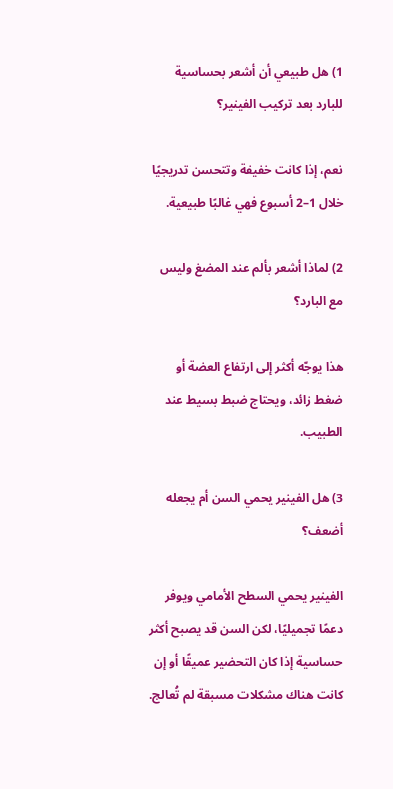1) هل طبيعي أن أشعر بحساسية للبارد بعد تركيب الفينير؟

نعم، إذا كانت خفيفة وتتحسن تدريجيًا خلال 1–2 أسبوع فهي غالبًا طبيعية.

2) لماذا أشعر بألم عند المضغ وليس مع البارد؟

هذا يوجّه أكثر إلى ارتفاع العضة أو ضغط زائد، ويحتاج ضبط بسيط عند الطبيب.

3) هل الفينير يحمي السن أم يجعله أضعف؟

الفينير يحمي السطح الأمامي ويوفر دعمًا تجميليًا، لكن السن قد يصبح أكثر حساسية إذا كان التحضير عميقًا أو إن كانت هناك مشكلات مسبقة لم تُعالج.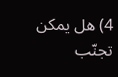4) هل يمكن تجنّب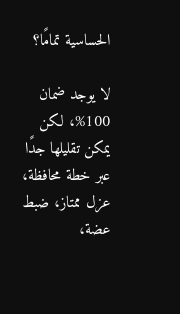الحساسية تمامًا؟

لا يوجد ضمان 100%، لكن يمكن تقليلها جدًا عبر خطة محافظة، عزل ممتاز، ضبط عضة،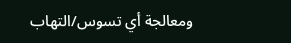ومعالجة أي تسوس/التهاب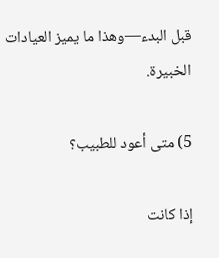قبل البدء—وهذا ما يميز العيادات الخبيرة.

5) متى أعود للطبيب؟

إذا كانت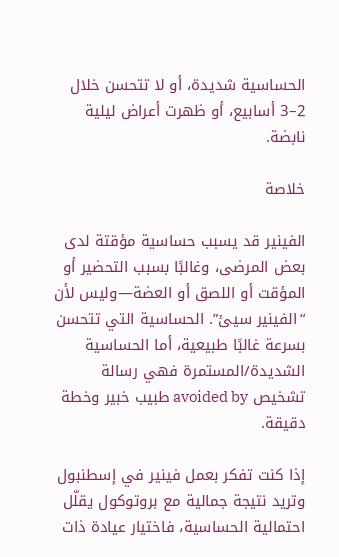الحساسية شديدة، أو لا تتحسن خلال 2–3 أسابيع، أو ظهرت أعراض ليلية نابضة.

خلاصة

الفينير قد يسبب حساسية مؤقتة لدى بعض المرضى، وغالبًا بسبب التحضير أو المؤقت أو اللصق أو العضة—وليس لأن “الفينير سيئ”. الحساسية التي تتحسن بسرعة غالبًا طبيعية، أما الحساسية الشديدة/المستمرة فهي رسالة تشخيص avoided by طبيب خبير وخطة دقيقة.

إذا كنت تفكر بعمل فينير في إسطنبول وتريد نتيجة جمالية مع بروتوكول يقلّل احتمالية الحساسية، فاختيار عيادة ذات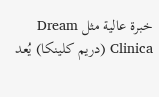خبرة عالية مثل Dream Clinica (دريم كلينكا) يُعد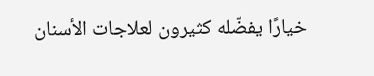خيارًا يفضّله كثيرون لعلاجات الأسنان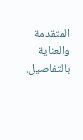المتقدمة والعناية بالتفاصيل.